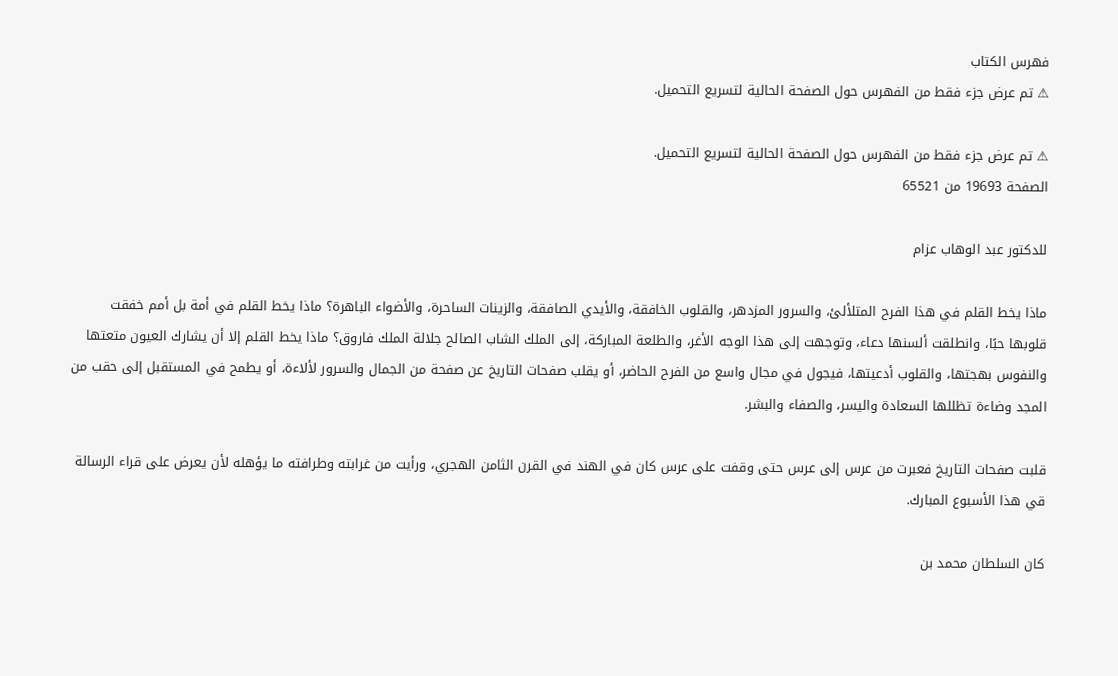فهرس الكتاب
⚠ تم عرض جزء فقط من الفهرس حول الصفحة الحالية لتسريع التحميل.

⚠ تم عرض جزء فقط من الفهرس حول الصفحة الحالية لتسريع التحميل.
الصفحة 19693 من 65521

للدكتور عبد الوهاب عزام

ماذا يخط القلم في هذا الفرح المتلألئ، والسرور المزدهر، والقلوب الخافقة، والأيدي الصافقة، والزينات الساحرة، والأضواء الباهرة؟ ماذا يخط القلم في أمة بل أمم خفقت قلوبها حبًا، وانطلقت ألسنها دعاء، وتوجهت إلى هذا الوجه الأغر، والطلعة المباركة، إلى الملك الشاب الصالح جلالة الملك فاروق؟ ماذا يخط القلم إلا أن يشارك العيون متعتها والنفوس بهجتها، والقلوب أدعيتها، فيجول في مجال واسع من الفرح الحاضر، أو يقلب صفحات التاريخ عن صفحة من الجمال والسرور لألاءة، أو يطمح في المستقبل إلى حقب من المجد وضاءة تظللها السعادة واليسر، والصفاء والبشر.

قلبت صفحات التاريخ فعبرت من عرس إلى عرس حتى وقفت على عرس كان في الهند في القرن الثامن الهجري، ورأيت من غرابته وطرافته ما يؤهله لأن يعرض على قراء الرسالة قي هذا الأسبوع المبارك.

كان السلطان محمد بن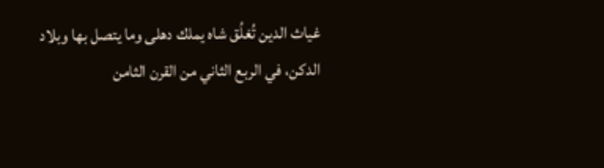غياث الدين تُغلُق شاه يملك دهلى وما يتصل بها وبلاد الدكن، في الربع الثاني من القرن الثامن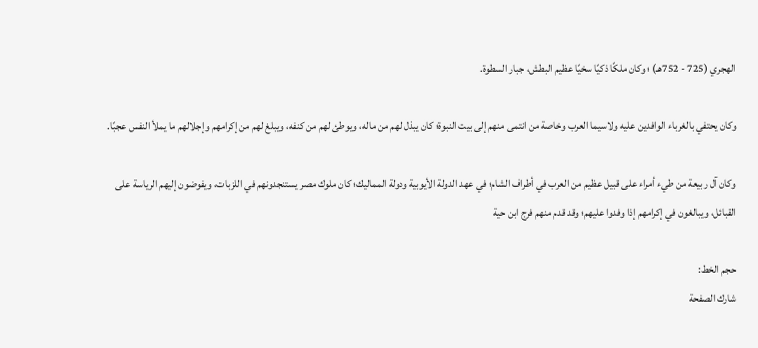الهجري (725 - 752هـ) ؛ وكان ملكًا ذكيًا سخيًا عظيم البطش، جبار السطوة.

وكان يحتفي بالغرباء الوافدين عليه ولاسيما العرب وخاصة من انتمى منهم إلى بيت النبوة؛ كان يبذل لهم من ماله، ويوطئ لهم من كنفه، ويبلغ لهم من إكرامهم وإجلالهم ما يملأ النفس عجبًا.

وكان آل ربيعة من طيء أمراء على قبيل عظيم من العرب في أطراف الشام؛ في عهد الدولة الأيوبية ودولة المماليك؛ كان ملوك مصر يستنجدونهم في اللزبات، ويفوضون إليهم الرياسة على القبائل، ويبالغون في إكرامهم إذا وفدوا عليهم؛ وقد قدم منهم فرج ابن حية

حجم الخط:
شارك الصفحة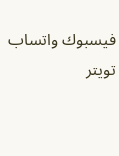فيسبوك واتساب تويتر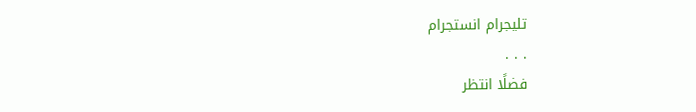تليجرام انستجرام
. . .
فضلًا انتظر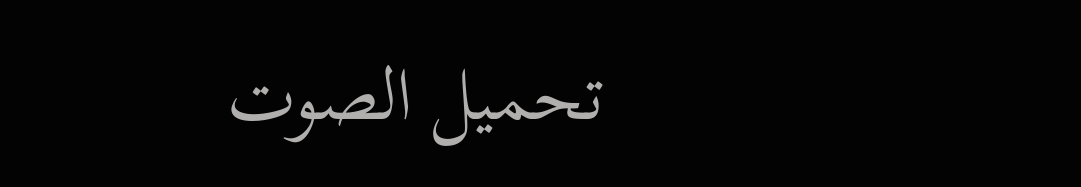تحميل الصوت